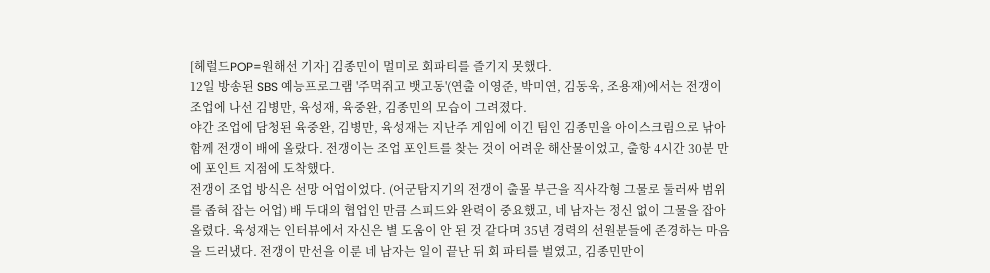[헤럴드POP=원해선 기자] 김종민이 멀미로 회파티를 즐기지 못했다.
12일 방송된 SBS 예능프로그램 '주먹쥐고 뱃고동'(연출 이영준, 박미연, 김동욱, 조용재)에서는 전갱이 조업에 나선 김병만, 육성재, 육중완, 김종민의 모습이 그려졌다.
야간 조업에 담청된 육중완, 김병만, 육성재는 지난주 게임에 이긴 팀인 김종민을 아이스크림으로 낚아 함께 전갱이 배에 올랐다. 전갱이는 조업 포인트를 찾는 것이 어려운 해산물이었고, 출항 4시간 30분 만에 포인트 지점에 도착했다.
전갱이 조업 방식은 선망 어업이었다. (어군탐지기의 전갱이 출몰 부근을 직사각형 그물로 둘러싸 범위를 좁혀 잡는 어업) 배 두대의 협업인 만큼 스피드와 완력이 중요했고, 네 남자는 정신 없이 그물을 잡아 올렸다. 육성재는 인터뷰에서 자신은 별 도움이 안 된 것 같다며 35년 경력의 선원분들에 존경하는 마음을 드러냈다. 전갱이 만선을 이룬 네 남자는 일이 끝난 뒤 회 파티를 벌였고, 김종민만이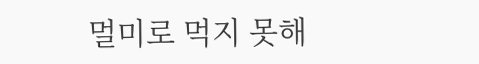멀미로 먹지 못해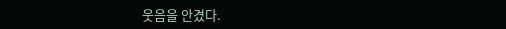웃음을 안겼다.